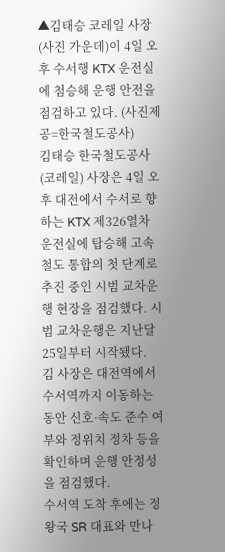▲김태승 코레일 사장(사진 가운데)이 4일 오후 수서행 KTX 운전실에 첨승해 운행 안전을 점검하고 있다. (사진제공=한국철도공사)
김태승 한국철도공사(코레일) 사장은 4일 오후 대전에서 수서로 향하는 KTX 제326열차 운전실에 탑승해 고속철도 통합의 첫 단계로 추진 중인 시범 교차운행 현장을 점검했다. 시범 교차운행은 지난달 25일부터 시작됐다.
김 사장은 대전역에서 수서역까지 이동하는 동안 신호·속도 준수 여부와 정위치 정차 등을 확인하며 운행 안정성을 점검했다.
수서역 도착 후에는 정왕국 SR 대표와 만나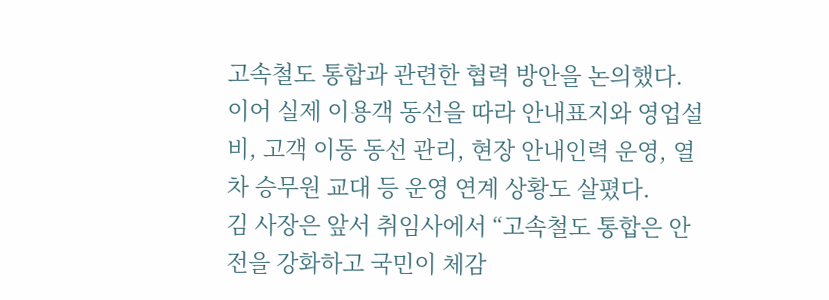고속철도 통합과 관련한 협력 방안을 논의했다. 이어 실제 이용객 동선을 따라 안내표지와 영업설비, 고객 이동 동선 관리, 현장 안내인력 운영, 열차 승무원 교대 등 운영 연계 상황도 살폈다.
김 사장은 앞서 취임사에서 “고속철도 통합은 안전을 강화하고 국민이 체감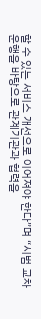할 수 있는 서비스 개선으로 이어져야 한다”며 “시범 교차운행을 바탕으로 관계기관과 협력을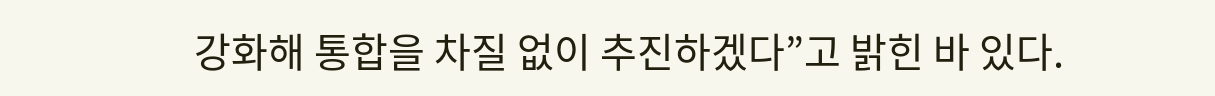강화해 통합을 차질 없이 추진하겠다”고 밝힌 바 있다.